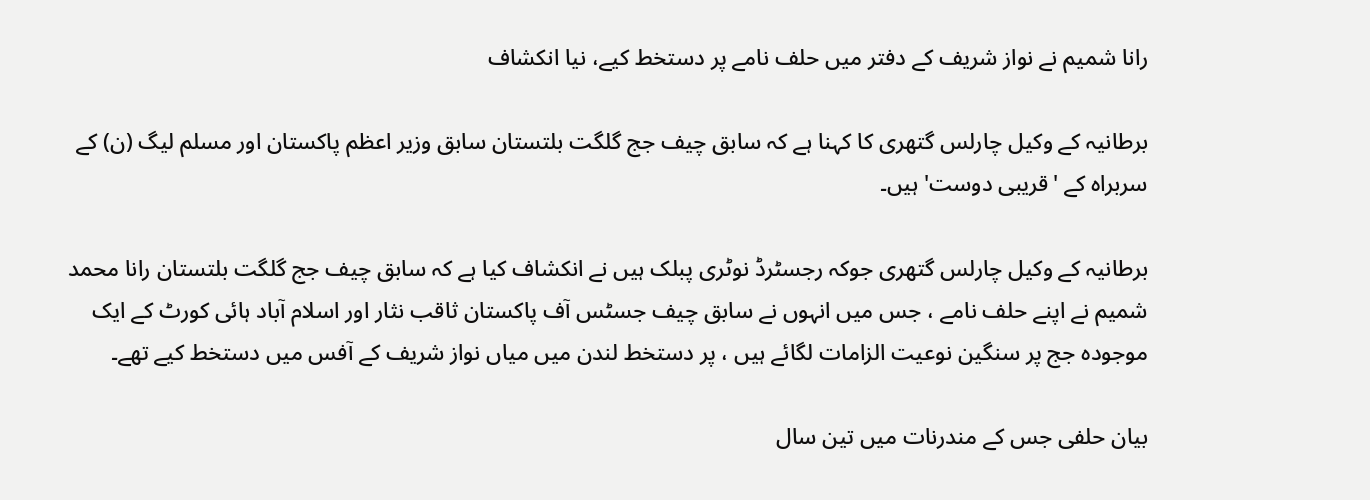رانا شمیم نے نواز شریف کے دفتر میں حلف نامے پر دستخط کیے، نیا انکشاف

برطانیہ کے وکیل چارلس گتھری کا کہنا ہے کہ سابق چیف جج گلگت بلتستان سابق وزیر اعظم پاکستان اور مسلم لیگ (ن) کے سربراہ کے 'قریبی دوست' ہیں۔

برطانیہ کے وکیل چارلس گتھری جوکہ رجسٹرڈ نوٹری پبلک ہیں نے انکشاف کیا ہے کہ سابق چیف جج گلگت بلتستان رانا محمد شمیم نے اپنے حلف نامے ، جس میں انہوں نے سابق چیف جسٹس آف پاکستان ثاقب نثار اور اسلام آباد ہائی کورٹ کے ایک موجودہ جج پر سنگین نوعیت الزامات لگائے ہیں ، پر دستخط لندن میں میاں نواز شریف کے آفس میں دستخط کیے تھے۔

بیان حلفی جس کے مندرنات میں تین سال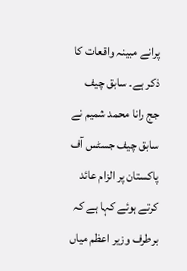پرانے مبینہ واقعات کا ذکر ہے۔ سابق چیف جج رانا محمد شمیم نے سابق چیف جسٹس آف پاکستان پر الزام عائد کرتے ہوئے کہا ہے کہ برطرف وزیر اعظم میاں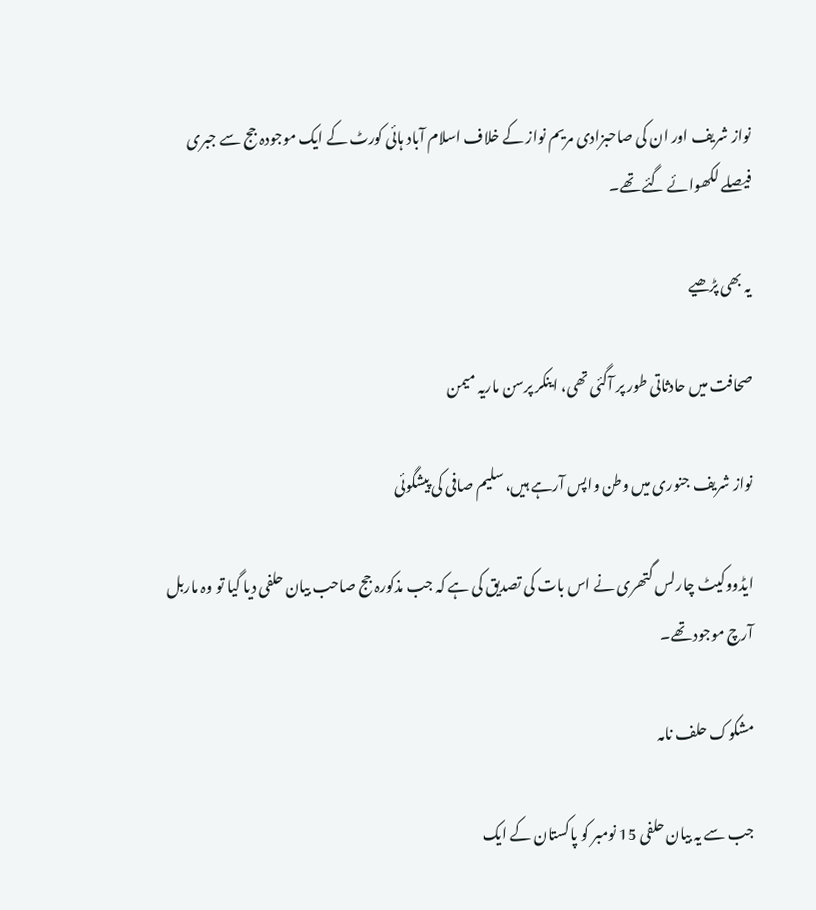نواز شریف اور ان کی صاحبزادی مریم نواز کے خلاف اسلام آباد ہائی کورٹ کے ایک موجودہ جج سے جبری فیصلے لکھوائے گئے تھے۔

یہ بھی پڑھیے

صحافت میں حادثاتی طور پر آگئی تھی، اینکر پرسن ماریہ میمن

نواز شریف جنوری میں وطن واپس آرہے ہیں، سلیم صافی کی پیشگوئی

ایڈووکیٹ چارلس گتھری نے اس بات کی تصدیق کی ہے کہ جب مذکورہ جج صاحب بیان حلفی دیا گیا تو وہ ماربل آرچ موجود تھے۔

مشکوک حلف نامہ

جب سے یہ بیان حلفی 15 نومبر کو پاکستان کے ایک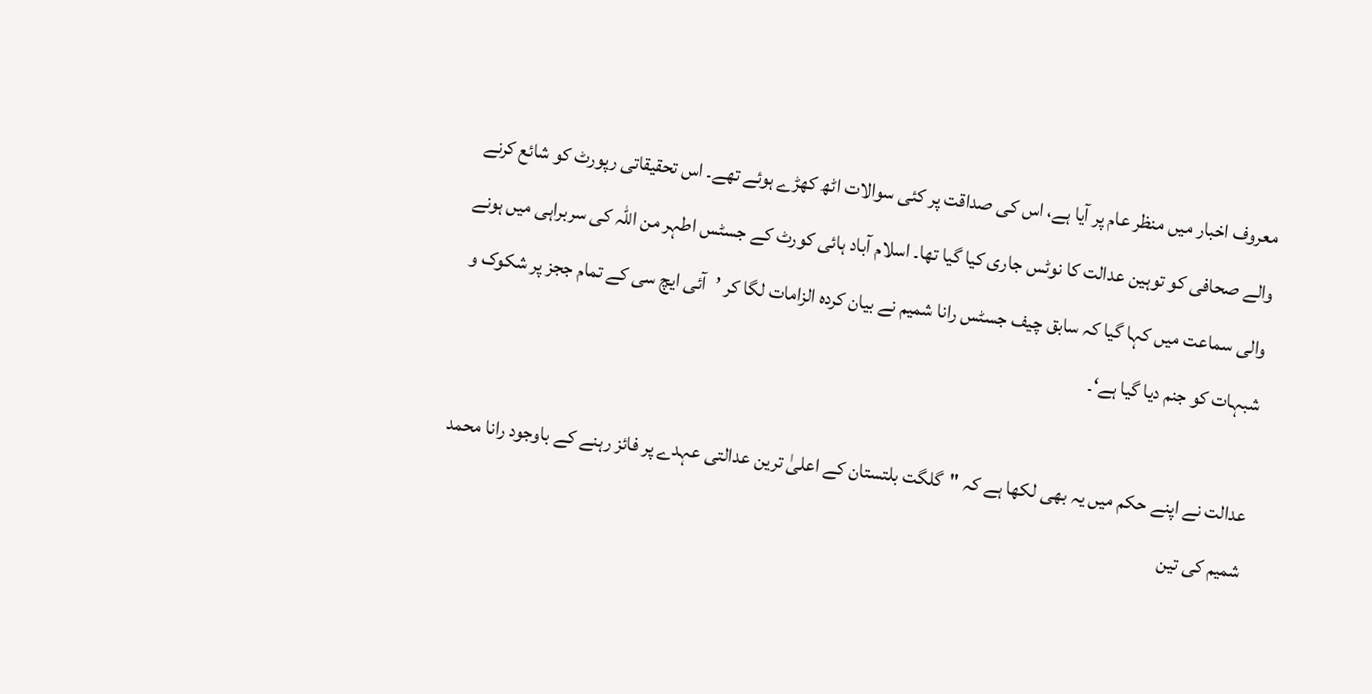معروف اخبار میں منظر عام پر آیا ہے، اس کی صداقت پر کئی سوالات اٹھ کھڑے ہوئے تھے۔ اس تحقیقاتی رپورٹ کو شائع کرنے والے صحافی کو توہین عدالت کا نوٹس جاری کیا گیا تھا۔ اسلام آباد ہائی کورٹ کے جسٹس اطہر من اللہ کی سربراہی میں ہونے والی سماعت میں کہا گیا کہ سابق چیف جسٹس رانا شمیم نے بیان کردہ الزامات لگا کر ’آئی ایچ سی کے تمام ججز پر شکوک و شبہات کو جنم دیا گیا ہے‘۔

عدالت نے اپنے حکم میں یہ بھی لکھا ہے کہ "گلگت بلتستان کے اعلیٰ ترین عدالتی عہدے پر فائز رہنے کے باوجود رانا محمد شمیم کی تین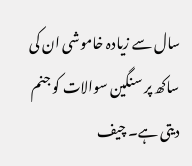سال سے زیادہ خاموشی ان کی ساکھ پر سنگین سوالات کو جنم دیتی ہے۔ چیف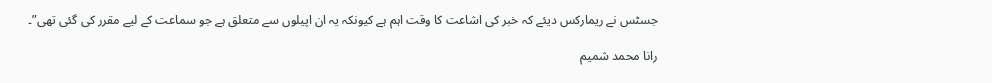جسٹس نے ریمارکس دیئے کہ خبر کی اشاعت کا وقت اہم ہے کیونکہ یہ ان اپیلوں سے متعلق ہے جو سماعت کے لیے مقرر کی گئی تھی”۔

رانا محمد شمیم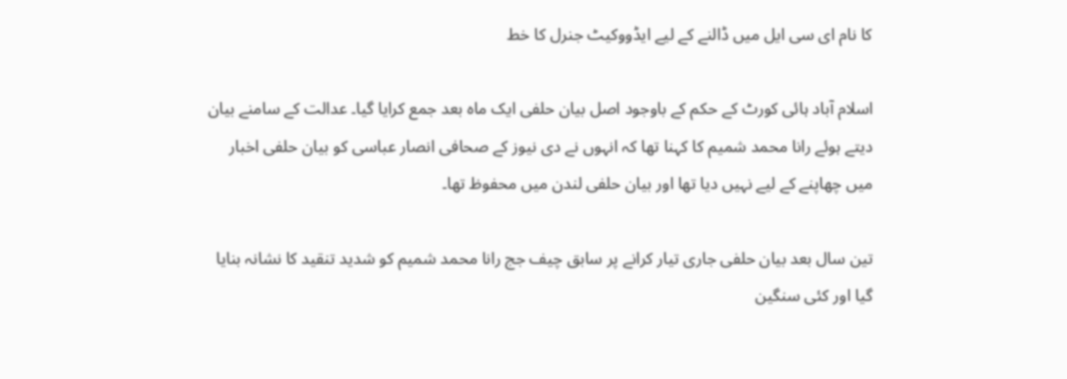کا نام ای سی ایل میں ڈالنے کے لیے ایڈووکیٹ جنرل کا خط

اسلام آباد ہائی کورٹ کے حکم کے باوجود اصل بیان حلفی ایک ماہ بعد جمع کرایا گیا۔ عدالت کے سامنے بیان دیتے ہوئے رانا محمد شمیم کا کہنا تھا کہ انہوں نے دی نیوز کے صحافی انصار عباسی کو بیان حلفی اخبار میں چھاپنے کے لیے نہیں دیا تھا اور بیان حلفی لندن میں محفوظ تھا۔

تین سال بعد بیان حلفی جاری تیار کرانے پر سابق چیف جج رانا محمد شمیم کو شدید تنقید کا نشانہ بنایا گیا اور کئی سنگین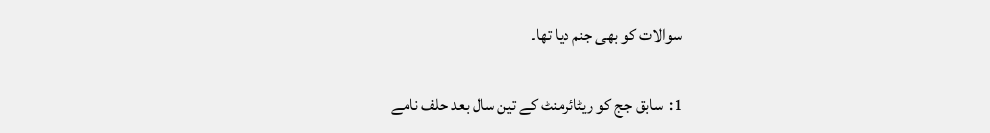سوالات کو بھی جنم دیا تھا۔

1:  سابق جج کو ریٹائرمنٹ کے تین سال بعد حلف نامے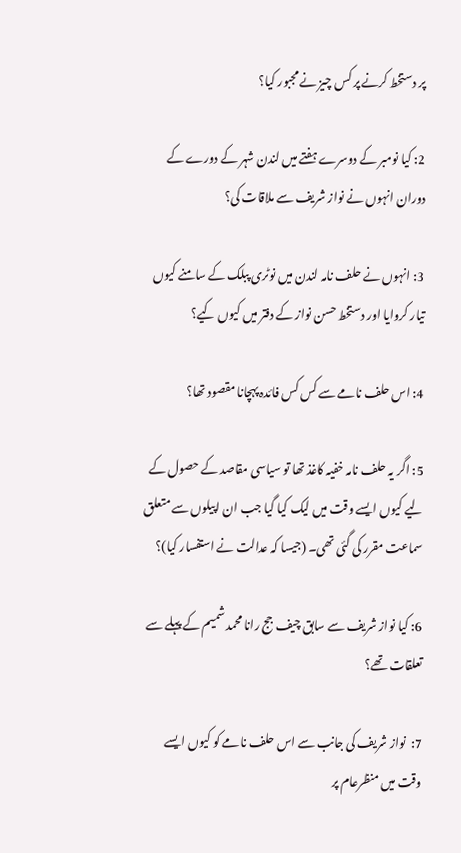پر دستخط کرنے پر کس چیز نے مجبور کیا؟

2: کیا نومبر کے دوسرے ہفتے میں لندن شہر کے دورے کے دوران انہوں نے نواز شریف سے ملاقات کی؟

3: انہوں نے حلف نامہ لندن میں نوٹری پبلک کے سامنے کیوں تیار کروایا اور دستخط حسن نواز کے دفتر میں کیوں کیے؟

4: اس حلف نامے سے کس کس فائدہ پہچانا مقصود تھا؟

5: اگر یہ حلف نامہ خفیہ کاغذ تھا تو سیاسی مقاصد کے حصول کے لیے کیوں ایسے وقت میں لیک کیا گیا جب ان اپیلوں سے متعلق سماعت مقرر کی گئی تھی۔ (جیسا کہ عدالت نے استفسار کیا)؟

6: کیا نواز شریف سے سابق چیف جج رانا محمد شمیم کے پہلے سے تعلقات تھے؟

7:  نواز شریف کی جانب سے اس حلف نامے کو کیوں ایسے وقت میں منظرعام پر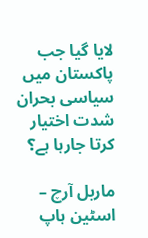لایا گیا جب پاکستان میں سیاسی بحران شدت اختیار کرتا جارہا ہے؟

ماربل آرچ – اسٹین ہاپ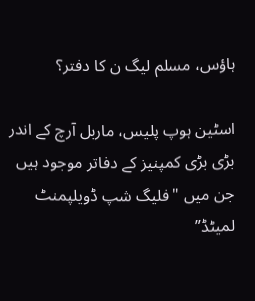ہاؤس، مسلم لیگ ن کا دفتر؟

اسٹین ہوپ پلیس، ماربل آرچ کے اندر بڑی بڑی کمپنیز کے دفاتر موجود ہیں جن میں "فلیگ شپ ڈویلپمنٹ لمیٹڈ”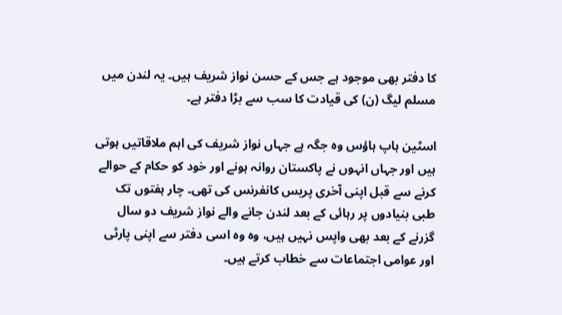کا دفتر بھی موجود ہے جس کے حسن نواز شریف ہیں۔ یہ لندن میں مسلم لیگ (ن) کی قیادت کا سب سے بڑا دفتر ہے۔

اسٹین ہاپ ہاؤس وہ جگہ ہے جہاں نواز شریف کی اہم ملاقاتیں ہوتی ہیں اور جہاں انہوں نے پاکستان روانہ ہونے اور خود کو حکام کے حوالے کرنے سے قبل اپنی آخری پریس کانفرنس کی تھی۔ چار ہفتوں تک طبی بنیادوں پر رہائی کے بعد لندن جانے والے نواز شریف دو سال گزرنے کے بعد بھی واپس نہیں ہیں، وہ وہ اسی دفتر سے اپنی پارٹی اور عوامی اجتماعات سے خطاب کرتے ہیں۔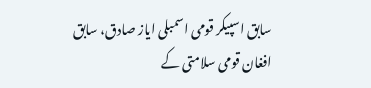سابق اسپیکر قومی اسمبلی ایاز صادق، سابق افغان قومی سلامتی کے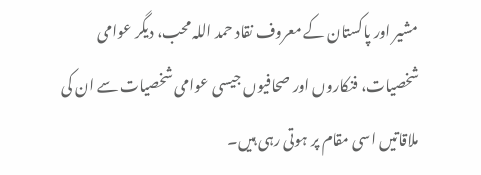مشیر اور پاکستان کے معروف نقاد حمد اللہ محب، دیگر عوامی شخصیات، فنکاروں اور صحافیوں جیسی عوامی شخصیات سے ان کی ملاقاتیں اسی مقام پر ہوتی رہی ہیں۔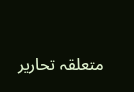متعلقہ تحاریر